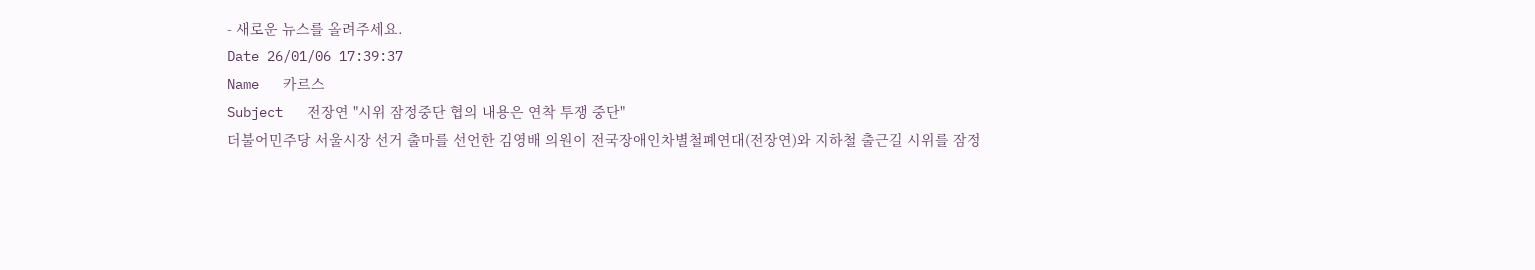- 새로운 뉴스를 올려주세요.
Date 26/01/06 17:39:37
Name   카르스
Subject   전장연 "시위 잠정중단 협의 내용은 연착 투쟁 중단"
더불어민주당 서울시장 선거 출마를 선언한 김영배 의원이 전국장애인차별철폐연대(전장연)와 지하철 출근길 시위를 잠정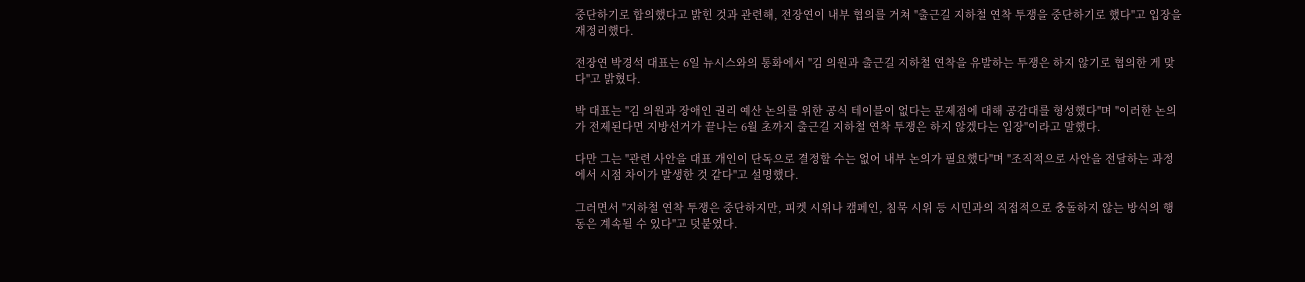중단하기로 합의했다고 밝힌 것과 관련해, 전장연이 내부 협의를 거쳐 "출근길 지하철 연착 투쟁을 중단하기로 했다"고 입장을 재정리했다.

전장연 박경석 대표는 6일 뉴시스와의 통화에서 "김 의원과 출근길 지하철 연착을 유발하는 투쟁은 하지 않기로 협의한 게 맞다"고 밝혔다.

박 대표는 "김 의원과 장애인 권리 예산 논의를 위한 공식 테이블이 없다는 문제점에 대해 공감대를 형성했다"며 "이러한 논의가 전제된다면 지방선거가 끝나는 6월 초까지 출근길 지하철 연착 투쟁은 하지 않겠다는 입장"이라고 말했다.

다만 그는 "관련 사안을 대표 개인이 단독으로 결정할 수는 없어 내부 논의가 필요했다"며 "조직적으로 사안을 전달하는 과정에서 시점 차이가 발생한 것 같다"고 설명했다.

그러면서 "지하철 연착 투쟁은 중단하지만, 피켓 시위나 캠페인, 침묵 시위 등 시민과의 직접적으로 충돌하지 않는 방식의 행동은 계속될 수 있다"고 덧붙였다.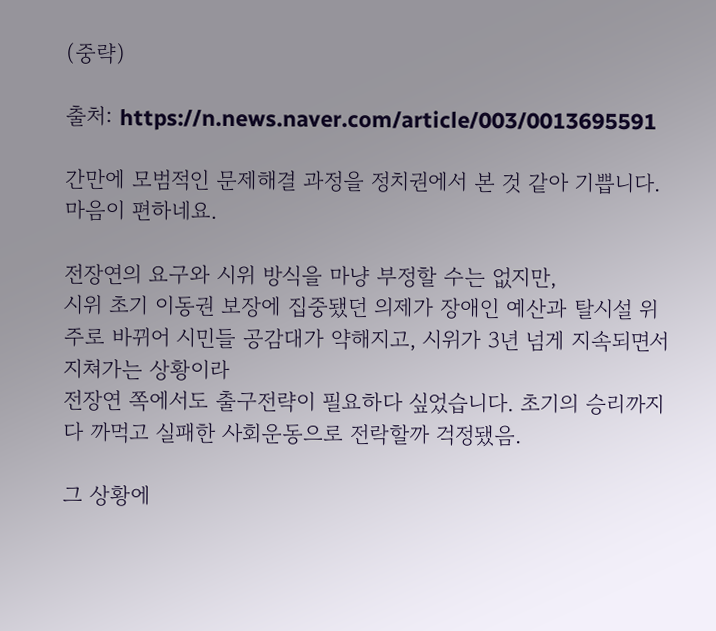(중략)

출처: https://n.news.naver.com/article/003/0013695591

간만에 모범적인 문제해결 과정을 정치권에서 본 것 같아 기쁩니다. 마음이 편하네요.

전장연의 요구와 시위 방식을 마냥 부정할 수는 없지만,
시위 초기 이동권 보장에 집중됐던 의제가 장애인 예산과 탈시설 위주로 바뀌어 시민들 공감대가 약해지고, 시위가 3년 넘게 지속되면서 지쳐가는 상황이라
전장연 쪽에서도 출구전략이 필요하다 싶었습니다. 초기의 승리까지 다 까먹고 실패한 사회운동으로 전락할까 걱정됐음.

그 상황에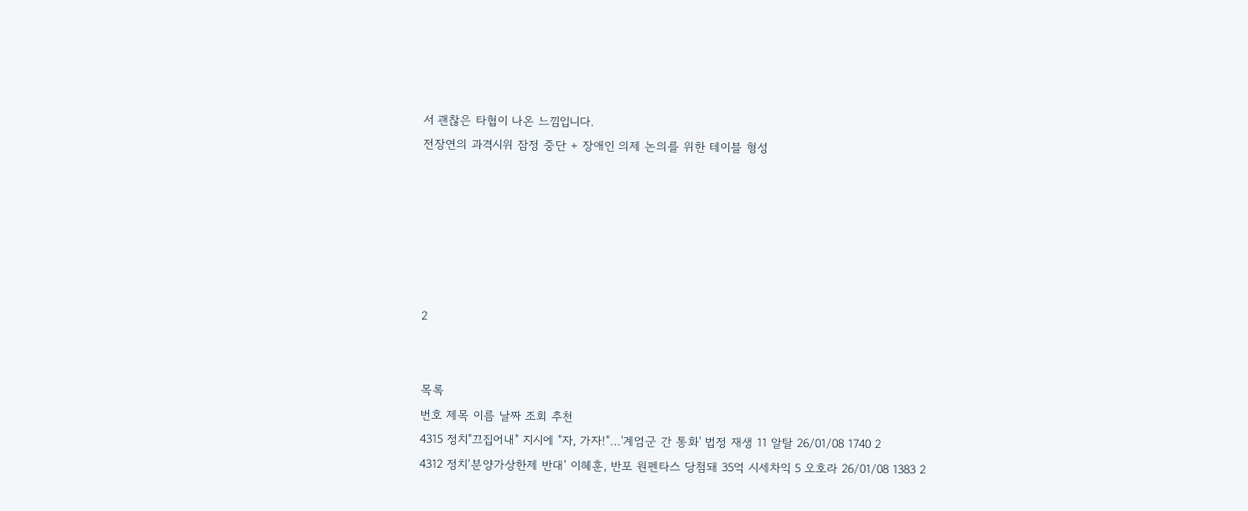서 괜찮은 타협이 나온 느낌입니다.
전장연의 과격시위 잠정 중단 + 장애인 의제 논의를 위한 테이블 형성






2


목록
번호 제목 이름 날짜 조회 추천
4315 정치"끄집어내" 지시에 "자, 가자!"…'계엄군 간 통화' 법정 재생 11 알탈 26/01/08 1740 2
4312 정치‘분양가상한제 반대’ 이혜훈, 반포 원펜타스 당첨돼 35억 시세차익 5 오호라 26/01/08 1383 2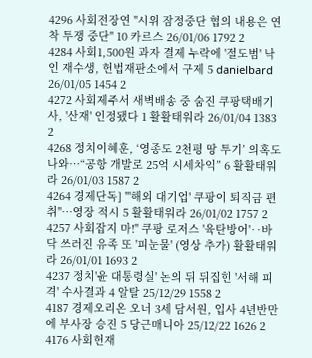4296 사회전장연 "시위 잠정중단 협의 내용은 연착 투쟁 중단" 10 카르스 26/01/06 1792 2
4284 사회1,500원 과자 결제 누락에 '절도범' 낙인 재수생, 헌법재판소에서 구제 5 danielbard 26/01/05 1454 2
4272 사회제주서 새벽배송 중 숨진 쿠팡택배기사, '산재' 인정됐다 1 활활태워라 26/01/04 1383 2
4268 정치이혜훈, ‘영종도 2천평 땅 투기’ 의혹도 나와…“공항 개발로 25억 시세차익” 6 활활태워라 26/01/03 1587 2
4264 경제단독] "'해외 대기업' 쿠팡이 퇴직금 편취"…영장 적시 5 활활태워라 26/01/02 1757 2
4257 사회잡지 마!" 쿠팡 로저스 '육탄방어'‥바닥 쓰러진 유족 또 '피눈물' (영상 추가) 활활태워라 26/01/01 1693 2
4237 정치'윤 대통령실' 논의 뒤 뒤집힌 '서해 피격' 수사결과 4 알탈 25/12/29 1558 2
4187 경제오리온 오너 3세 담서원, 입사 4년반만에 부사장 승진 5 당근매니아 25/12/22 1626 2
4176 사회헌재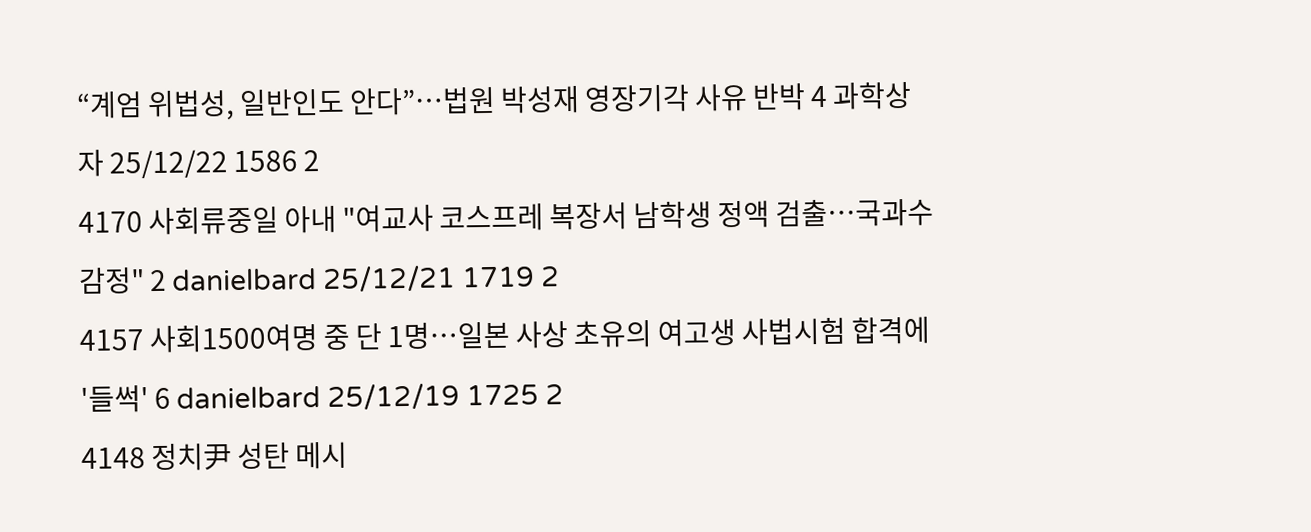“계엄 위법성, 일반인도 안다”…법원 박성재 영장기각 사유 반박 4 과학상자 25/12/22 1586 2
4170 사회류중일 아내 "여교사 코스프레 복장서 남학생 정액 검출…국과수 감정" 2 danielbard 25/12/21 1719 2
4157 사회1500여명 중 단 1명…일본 사상 초유의 여고생 사법시험 합격에 '들썩' 6 danielbard 25/12/19 1725 2
4148 정치尹 성탄 메시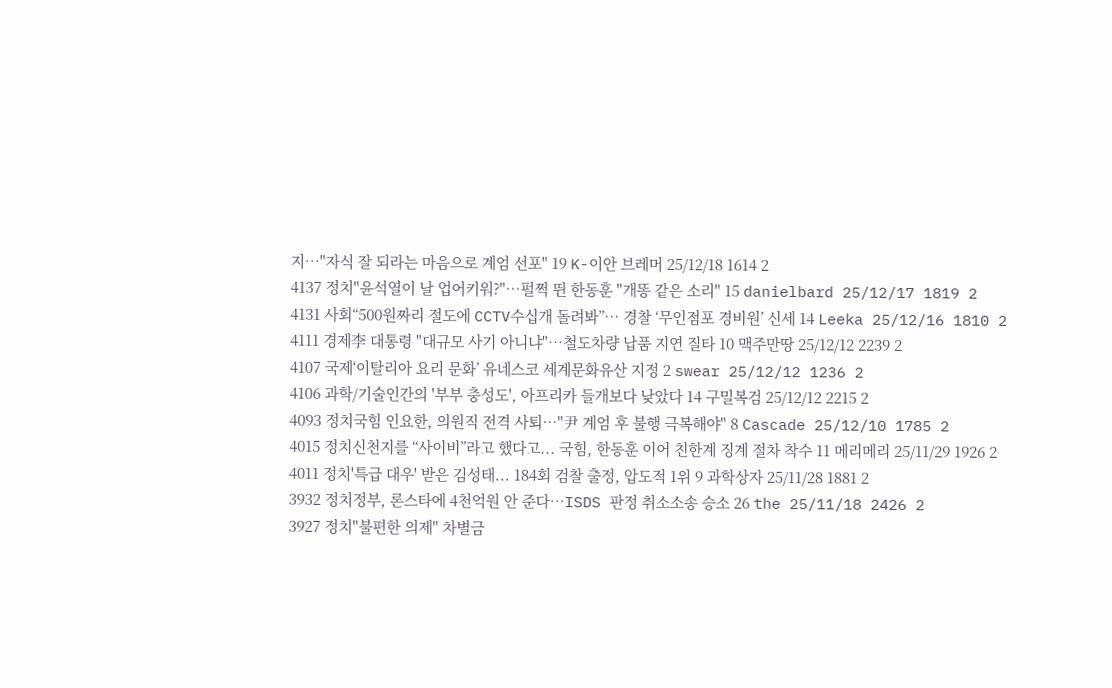지…"자식 잘 되라는 마음으로 계엄 선포" 19 K-이안 브레머 25/12/18 1614 2
4137 정치"윤석열이 날 업어키워?"…펄쩍 뛴 한동훈 "개똥 같은 소리" 15 danielbard 25/12/17 1819 2
4131 사회“500원짜리 절도에 CCTV수십개 돌려봐”… 경찰 ‘무인점포 경비원’ 신세 14 Leeka 25/12/16 1810 2
4111 경제李 대통령 "대규모 사기 아니냐"…철도차량 납품 지연 질타 10 맥주만땅 25/12/12 2239 2
4107 국제‘이탈리아 요리 문화’ 유네스코 세계문화유산 지정 2 swear 25/12/12 1236 2
4106 과학/기술인간의 '부부 충성도', 아프리카 들개보다 낮았다 14 구밀복검 25/12/12 2215 2
4093 정치국힘 인요한, 의원직 전격 사퇴…"尹 계엄 후 불행 극복해야" 8 Cascade 25/12/10 1785 2
4015 정치신천지를 “사이비”라고 했다고... 국힘, 한동훈 이어 친한계 징계 절차 착수 11 메리메리 25/11/29 1926 2
4011 정치'특급 대우' 받은 김성태... 184회 검찰 출정, 압도적 1위 9 과학상자 25/11/28 1881 2
3932 정치정부, 론스타에 4천억원 안 준다…ISDS 판정 취소소송 승소 26 the 25/11/18 2426 2
3927 정치"불편한 의제" 차별금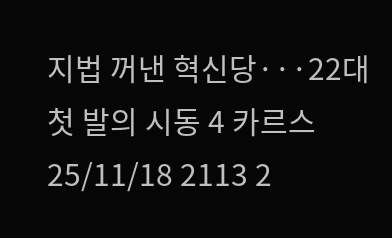지법 꺼낸 혁신당···22대 첫 발의 시동 4 카르스 25/11/18 2113 2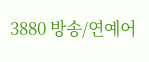3880 방송/연예어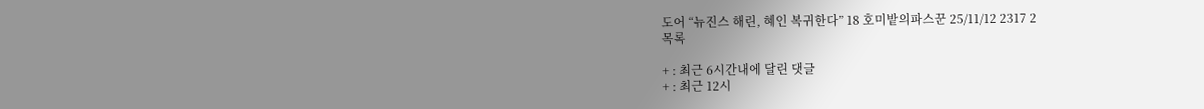도어 “뉴진스 해린, 혜인 복귀한다” 18 호미밭의파스꾼 25/11/12 2317 2
목록

+ : 최근 6시간내에 달린 댓글
+ : 최근 12시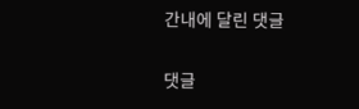간내에 달린 댓글

댓글